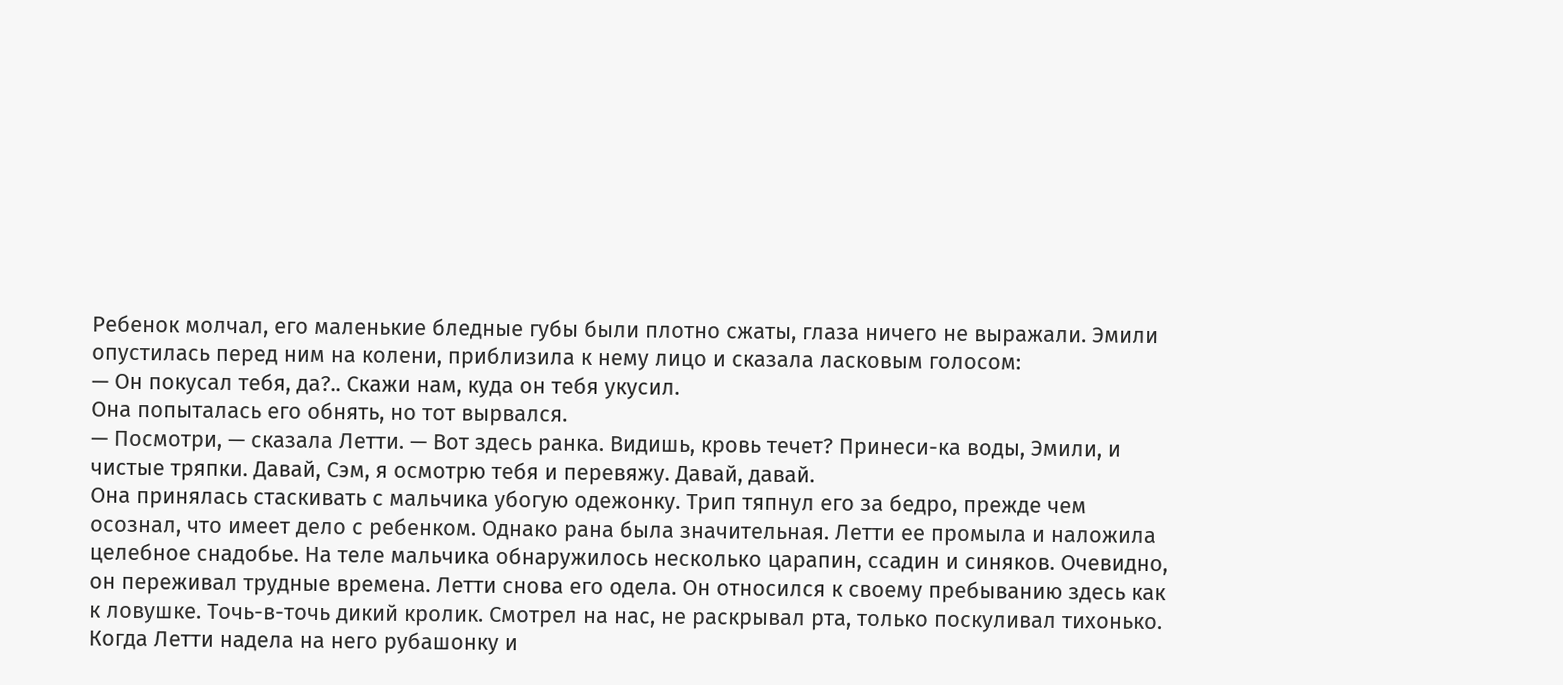Ребенок молчал, его маленькие бледные губы были плотно сжаты, глаза ничего не выражали. Эмили опустилась перед ним на колени, приблизила к нему лицо и сказала ласковым голосом:
— Он покусал тебя, да?.. Скажи нам, куда он тебя укусил.
Она попыталась его обнять, но тот вырвался.
— Посмотри, — сказала Летти. — Вот здесь ранка. Видишь, кровь течет? Принеси-ка воды, Эмили, и чистые тряпки. Давай, Сэм, я осмотрю тебя и перевяжу. Давай, давай.
Она принялась стаскивать с мальчика убогую одежонку. Трип тяпнул его за бедро, прежде чем осознал, что имеет дело с ребенком. Однако рана была значительная. Летти ее промыла и наложила целебное снадобье. На теле мальчика обнаружилось несколько царапин, ссадин и синяков. Очевидно, он переживал трудные времена. Летти снова его одела. Он относился к своему пребыванию здесь как к ловушке. Точь-в-точь дикий кролик. Смотрел на нас, не раскрывал рта, только поскуливал тихонько.
Когда Летти надела на него рубашонку и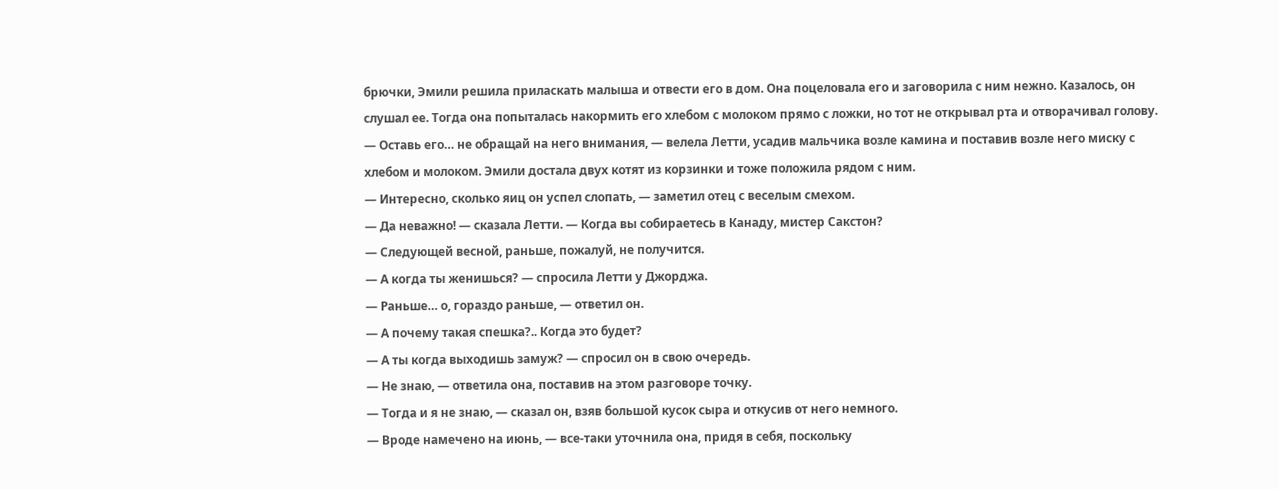брючки, Эмили решила приласкать малыша и отвести его в дом. Она поцеловала его и заговорила с ним нежно. Казалось, он слушал ее. Тогда она попыталась накормить его хлебом с молоком прямо с ложки, но тот не открывал рта и отворачивал голову.
— Оставь его… не обращай на него внимания, — велела Летти, усадив мальчика возле камина и поставив возле него миску с хлебом и молоком. Эмили достала двух котят из корзинки и тоже положила рядом с ним.
— Интересно, сколько яиц он успел слопать, — заметил отец с веселым смехом.
— Да неважно! — сказала Летти. — Когда вы собираетесь в Канаду, мистер Сакстон?
— Следующей весной, раньше, пожалуй, не получится.
— А когда ты женишься? — спросила Летти у Джорджа.
— Раньше… о, гораздо раньше, — ответил он.
— А почему такая спешка?.. Когда это будет?
— А ты когда выходишь замуж? — спросил он в свою очередь.
— Не знаю, — ответила она, поставив на этом разговоре точку.
— Тогда и я не знаю, — сказал он, взяв большой кусок сыра и откусив от него немного.
— Вроде намечено на июнь, — все-таки уточнила она, придя в себя, поскольку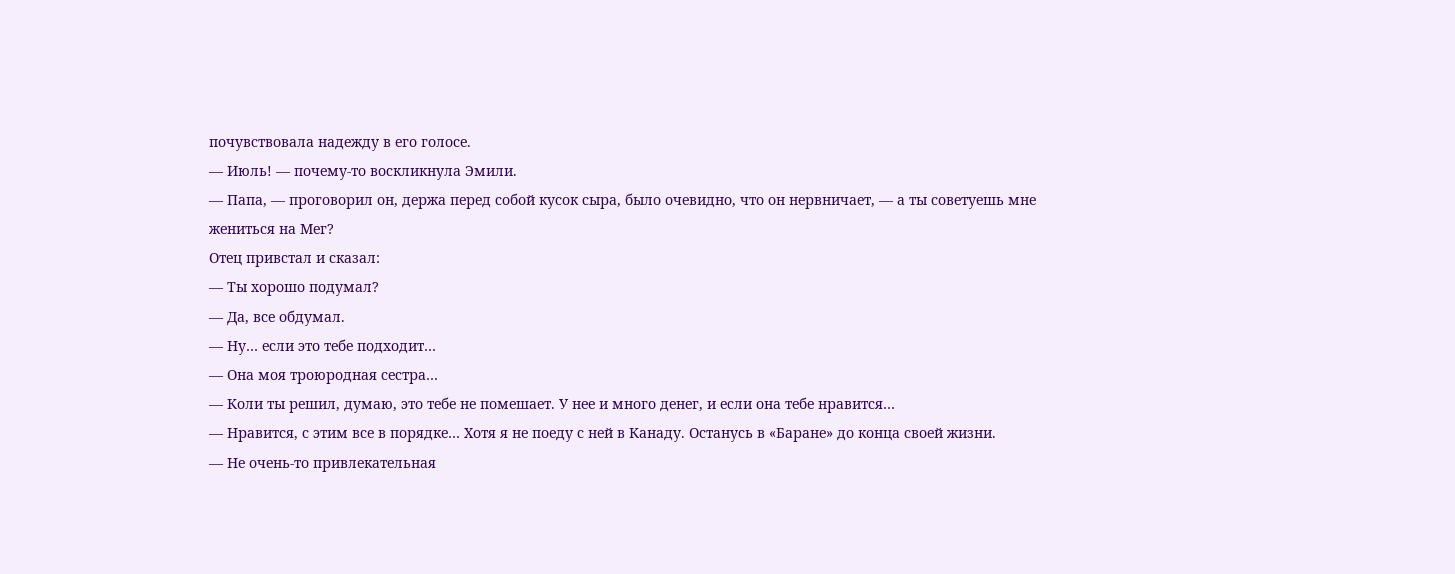почувствовала надежду в его голосе.
— Июль! — почему-то воскликнула Эмили.
— Папа, — проговорил он, держа перед собой кусок сыра, было очевидно, что он нервничает, — а ты советуешь мне жениться на Мег?
Отец привстал и сказал:
— Ты хорошо подумал?
— Да, все обдумал.
— Ну… если это тебе подходит…
— Она моя троюродная сестра…
— Коли ты решил, думаю, это тебе не помешает. У нее и много денег, и если она тебе нравится…
— Нравится, с этим все в порядке… Хотя я не поеду с ней в Канаду. Останусь в «Баране» до конца своей жизни.
— Не очень-то привлекательная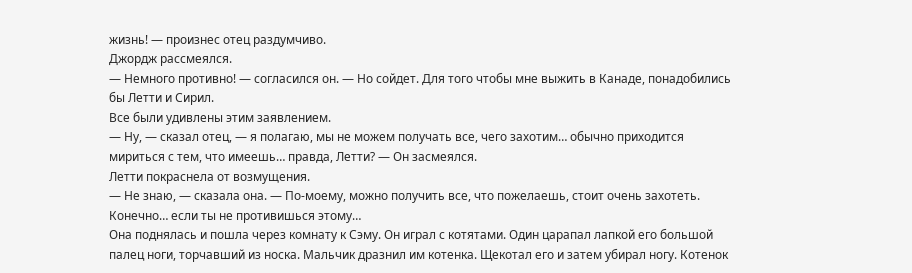жизнь! — произнес отец раздумчиво.
Джордж рассмеялся.
— Немного противно! — согласился он. — Но сойдет. Для того чтобы мне выжить в Канаде, понадобились бы Летти и Сирил.
Все были удивлены этим заявлением.
— Ну, — сказал отец, — я полагаю, мы не можем получать все, чего захотим… обычно приходится мириться с тем, что имеешь… правда, Летти? — Он засмеялся.
Летти покраснела от возмущения.
— Не знаю, — сказала она. — По-моему, можно получить все, что пожелаешь, стоит очень захотеть. Конечно… если ты не противишься этому…
Она поднялась и пошла через комнату к Сэму. Он играл с котятами. Один царапал лапкой его большой палец ноги, торчавший из носка. Мальчик дразнил им котенка. Щекотал его и затем убирал ногу. Котенок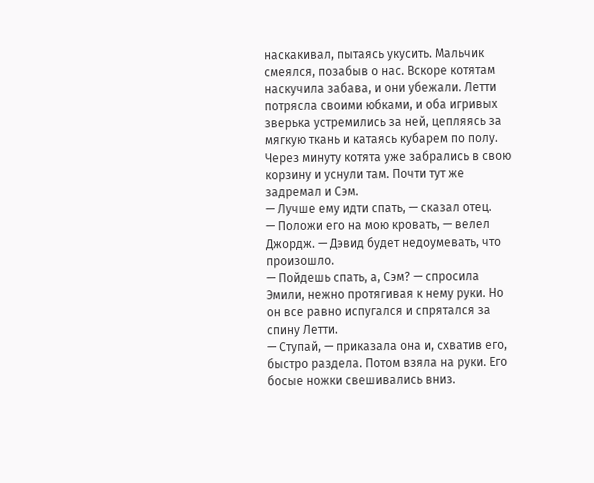наскакивал, пытаясь укусить. Мальчик смеялся, позабыв о нас. Вскоре котятам наскучила забава, и они убежали. Летти потрясла своими юбками, и оба игривых зверька устремились за ней, цепляясь за мягкую ткань и катаясь кубарем по полу. Через минуту котята уже забрались в свою корзину и уснули там. Почти тут же задремал и Сэм.
— Лучше ему идти спать, — сказал отец.
— Положи его на мою кровать, — велел Джордж. — Дэвид будет недоумевать, что произошло.
— Пойдешь спать, а, Сэм? — спросила Эмили, нежно протягивая к нему руки. Но он все равно испугался и спрятался за спину Летти.
— Ступай, — приказала она и, схватив его, быстро раздела. Потом взяла на руки. Его босые ножки свешивались вниз.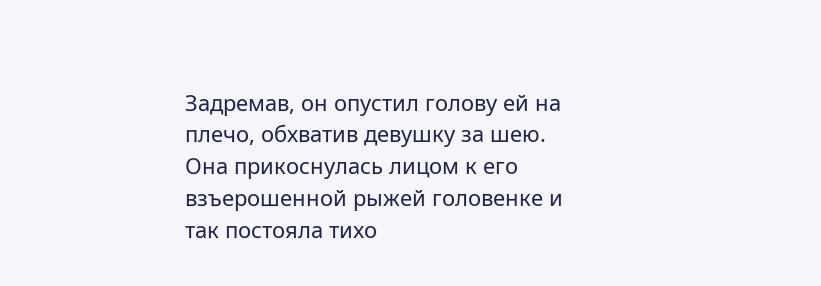Задремав, он опустил голову ей на плечо, обхватив девушку за шею.
Она прикоснулась лицом к его взъерошенной рыжей головенке и так постояла тихо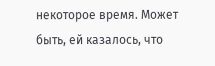некоторое время. Может быть, ей казалось, что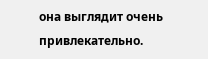она выглядит очень привлекательно.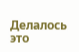Делалось это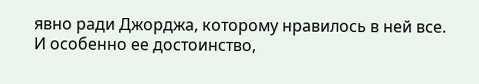явно ради Джорджа, которому нравилось в ней все. И особенно ее достоинство,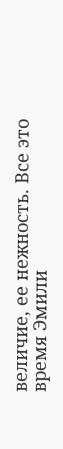величие, ее нежность. Все это время Эмили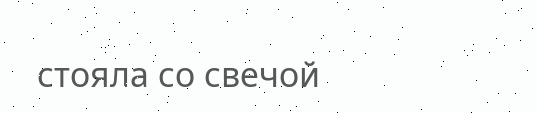стояла со свечой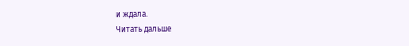и ждала.
Читать дальше